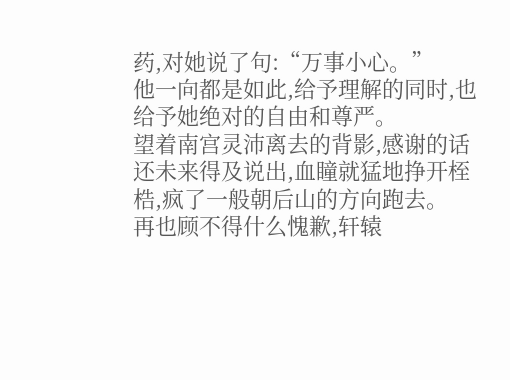药,对她说了句:“万事小心。”
他一向都是如此,给予理解的同时,也给予她绝对的自由和尊严。
望着南宫灵沛离去的背影,感谢的话还未来得及说出,血瞳就猛地挣开桎梏,疯了一般朝后山的方向跑去。
再也顾不得什么愧歉,轩辕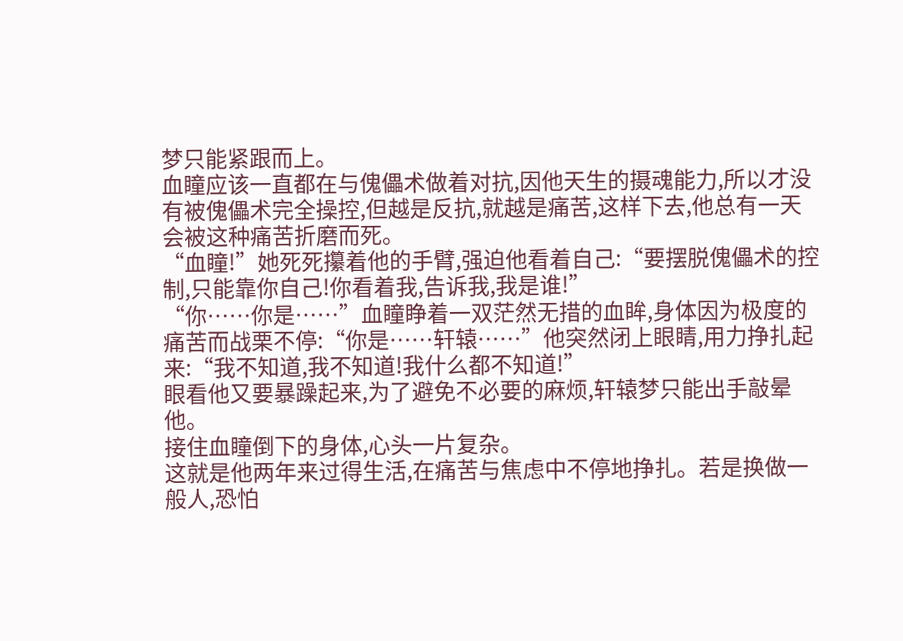梦只能紧跟而上。
血瞳应该一直都在与傀儡术做着对抗,因他天生的摄魂能力,所以才没有被傀儡术完全操控,但越是反抗,就越是痛苦,这样下去,他总有一天会被这种痛苦折磨而死。
“血瞳!”她死死攥着他的手臂,强迫他看着自己:“要摆脱傀儡术的控制,只能靠你自己!你看着我,告诉我,我是谁!”
“你……你是……”血瞳睁着一双茫然无措的血眸,身体因为极度的痛苦而战栗不停:“你是……轩辕……”他突然闭上眼睛,用力挣扎起来:“我不知道,我不知道!我什么都不知道!”
眼看他又要暴躁起来,为了避免不必要的麻烦,轩辕梦只能出手敲晕他。
接住血瞳倒下的身体,心头一片复杂。
这就是他两年来过得生活,在痛苦与焦虑中不停地挣扎。若是换做一般人,恐怕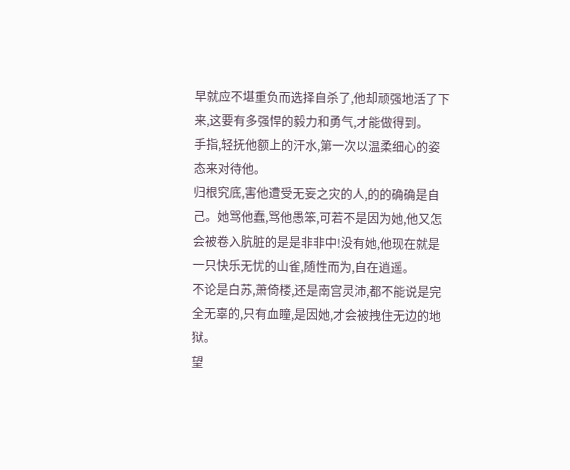早就应不堪重负而选择自杀了,他却顽强地活了下来,这要有多强悍的毅力和勇气,才能做得到。
手指,轻抚他额上的汗水,第一次以温柔细心的姿态来对待他。
归根究底,害他遭受无妄之灾的人,的的确确是自己。她骂他蠢,骂他愚笨,可若不是因为她,他又怎会被卷入肮脏的是是非非中!没有她,他现在就是一只快乐无忧的山雀,随性而为,自在逍遥。
不论是白苏,萧倚楼,还是南宫灵沛,都不能说是完全无辜的,只有血瞳,是因她,才会被拽住无边的地狱。
望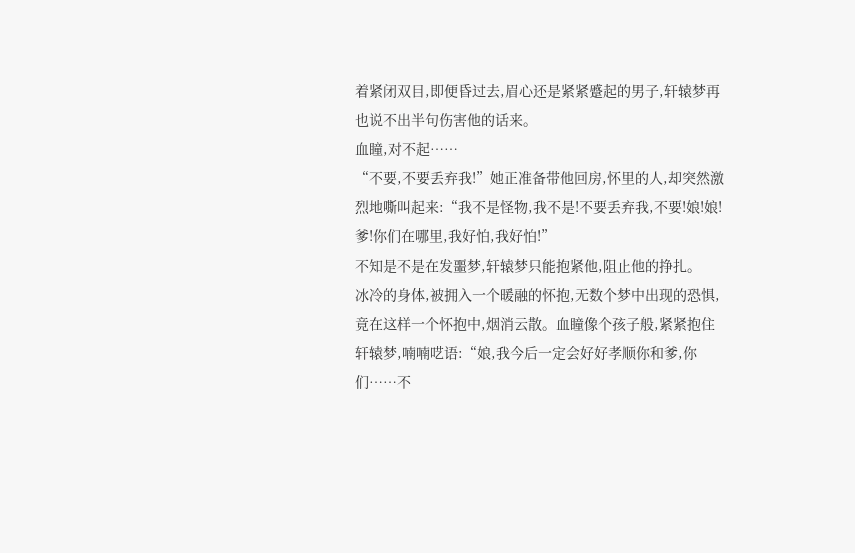着紧闭双目,即便昏过去,眉心还是紧紧蹙起的男子,轩辕梦再也说不出半句伤害他的话来。
血瞳,对不起……
“不要,不要丢弃我!”她正准备带他回房,怀里的人,却突然激烈地嘶叫起来:“我不是怪物,我不是!不要丢弃我,不要!娘!娘!爹!你们在哪里,我好怕,我好怕!”
不知是不是在发噩梦,轩辕梦只能抱紧他,阻止他的挣扎。
冰冷的身体,被拥入一个暖融的怀抱,无数个梦中出现的恐惧,竟在这样一个怀抱中,烟消云散。血瞳像个孩子般,紧紧抱住轩辕梦,喃喃呓语:“娘,我今后一定会好好孝顺你和爹,你们……不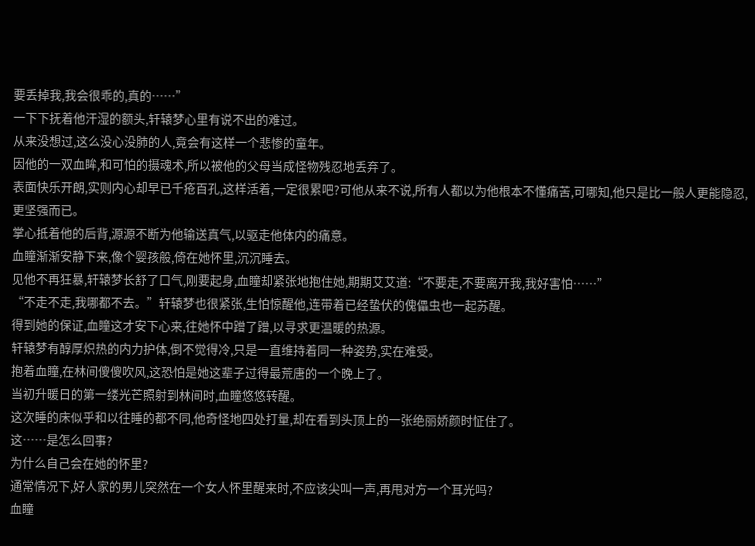要丢掉我,我会很乖的,真的……”
一下下抚着他汗湿的额头,轩辕梦心里有说不出的难过。
从来没想过,这么没心没肺的人,竟会有这样一个悲惨的童年。
因他的一双血眸,和可怕的摄魂术,所以被他的父母当成怪物残忍地丢弃了。
表面快乐开朗,实则内心却早已千疮百孔,这样活着,一定很累吧?可他从来不说,所有人都以为他根本不懂痛苦,可哪知,他只是比一般人更能隐忍,更坚强而已。
掌心抵着他的后背,源源不断为他输送真气,以驱走他体内的痛意。
血瞳渐渐安静下来,像个婴孩般,倚在她怀里,沉沉睡去。
见他不再狂暴,轩辕梦长舒了口气,刚要起身,血瞳却紧张地抱住她,期期艾艾道:“不要走,不要离开我,我好害怕……”
“不走不走,我哪都不去。”轩辕梦也很紧张,生怕惊醒他,连带着已经蛰伏的傀儡虫也一起苏醒。
得到她的保证,血瞳这才安下心来,往她怀中蹭了蹭,以寻求更温暖的热源。
轩辕梦有醇厚炽热的内力护体,倒不觉得冷,只是一直维持着同一种姿势,实在难受。
抱着血瞳,在林间傻傻吹风,这恐怕是她这辈子过得最荒唐的一个晚上了。
当初升暖日的第一缕光芒照射到林间时,血瞳悠悠转醒。
这次睡的床似乎和以往睡的都不同,他奇怪地四处打量,却在看到头顶上的一张绝丽娇颜时怔住了。
这……是怎么回事?
为什么自己会在她的怀里?
通常情况下,好人家的男儿突然在一个女人怀里醒来时,不应该尖叫一声,再甩对方一个耳光吗?
血瞳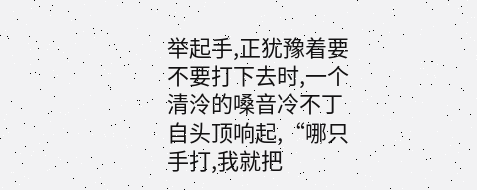举起手,正犹豫着要不要打下去时,一个清泠的嗓音冷不丁自头顶响起,“哪只手打,我就把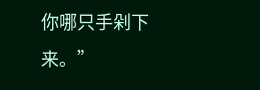你哪只手剁下来。”